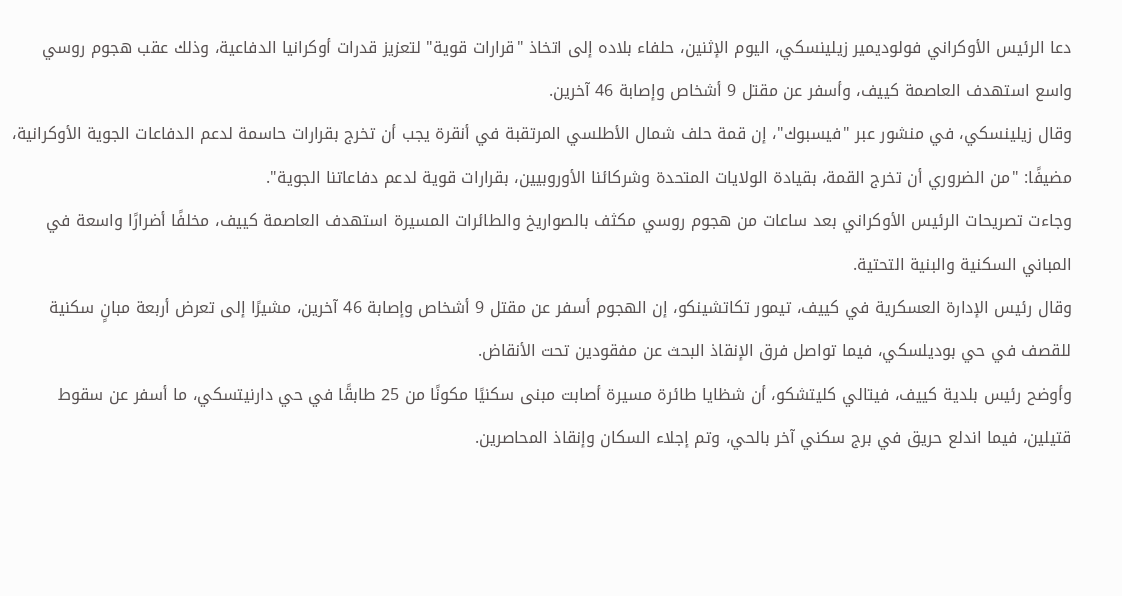دعا الرئيس الأوكراني فولوديمير زيلينسكي، اليوم الإثنين، حلفاء بلاده إلى اتخاذ "قرارات قوية" لتعزيز قدرات أوكرانيا الدفاعية، وذلك عقب هجوم روسي واسع استهدف العاصمة كييف، وأسفر عن مقتل 9 أشخاص وإصابة 46 آخرين.
وقال زيلينسكي، في منشور عبر "فيسبوك"، إن قمة حلف شمال الأطلسي المرتقبة في أنقرة يجب أن تخرج بقرارات حاسمة لدعم الدفاعات الجوية الأوكرانية، مضيفًا: "من الضروري أن تخرج القمة، بقيادة الولايات المتحدة وشركائنا الأوروبيين، بقرارات قوية لدعم دفاعاتنا الجوية".
وجاءت تصريحات الرئيس الأوكراني بعد ساعات من هجوم روسي مكثف بالصواريخ والطائرات المسيرة استهدف العاصمة كييف، مخلفًا أضرارًا واسعة في المباني السكنية والبنية التحتية.
وقال رئيس الإدارة العسكرية في كييف، تيمور تكاتشينكو، إن الهجوم أسفر عن مقتل 9 أشخاص وإصابة 46 آخرين، مشيرًا إلى تعرض أربعة مبانٍ سكنية للقصف في حي بوديلسكي، فيما تواصل فرق الإنقاذ البحث عن مفقودين تحت الأنقاض.
وأوضح رئيس بلدية كييف، فيتالي كليتشكو، أن شظايا طائرة مسيرة أصابت مبنى سكنيًا مكونًا من 25 طابقًا في حي دارنيتسكي، ما أسفر عن سقوط قتيلين، فيما اندلع حريق في برج سكني آخر بالحي، وتم إجلاء السكان وإنقاذ المحاصرين.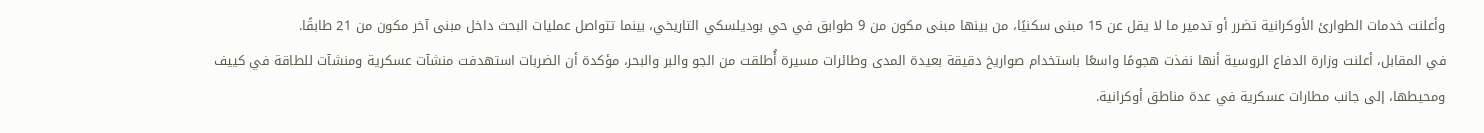وأعلنت خدمات الطوارئ الأوكرانية تضرر أو تدمير ما لا يقل عن 15 مبنى سكنيًا، من بينها مبنى مكون من 9 طوابق في حي بوديلسكي التاريخي، بينما تتواصل عمليات البحث داخل مبنى آخر مكون من 21 طابقًا.
في المقابل، أعلنت وزارة الدفاع الروسية أنها نفذت هجومًا واسعًا باستخدام صواريخ دقيقة بعيدة المدى وطائرات مسيرة أُطلقت من الجو والبر والبحر، مؤكدة أن الضربات استهدفت منشآت عسكرية ومنشآت للطاقة في كييف ومحيطها، إلى جانب مطارات عسكرية في عدة مناطق أوكرانية.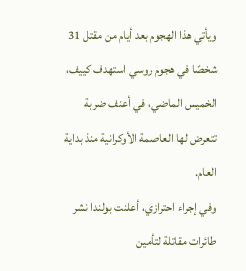ويأتي هذا الهجوم بعد أيام من مقتل 31 شخصًا في هجوم روسي استهدف كييف، الخميس الماضي، في أعنف ضربة تتعرض لها العاصمة الأوكرانية منذ بداية العام.
وفي إجراء احترازي، أعلنت بولندا نشر طائرات مقاتلة لتأمين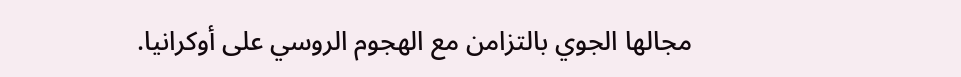مجالها الجوي بالتزامن مع الهجوم الروسي على أوكرانيا.